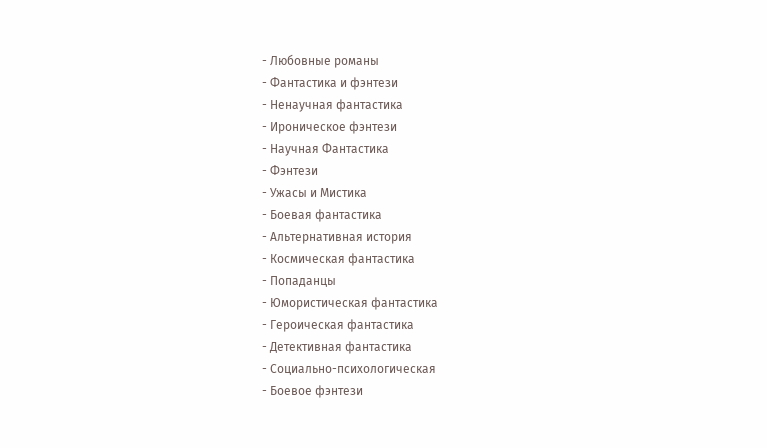- Любовные романы
- Фантастика и фэнтези
- Ненаучная фантастика
- Ироническое фэнтези
- Научная Фантастика
- Фэнтези
- Ужасы и Мистика
- Боевая фантастика
- Альтернативная история
- Космическая фантастика
- Попаданцы
- Юмористическая фантастика
- Героическая фантастика
- Детективная фантастика
- Социально-психологическая
- Боевое фэнтези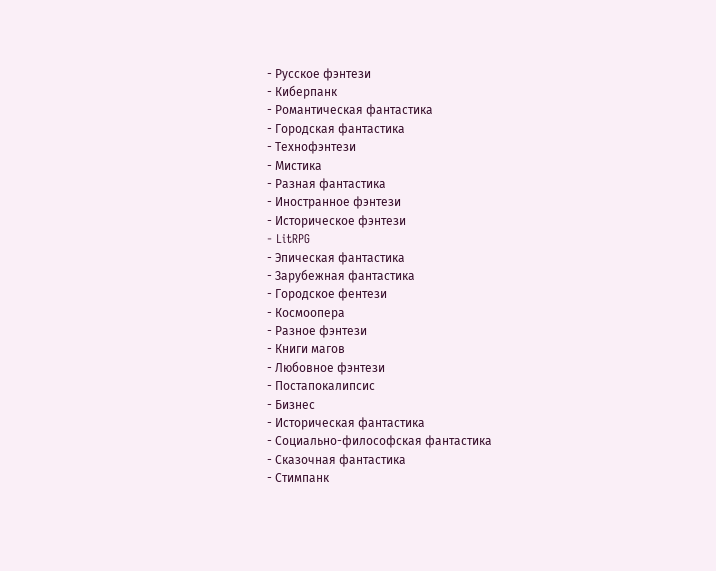- Русское фэнтези
- Киберпанк
- Романтическая фантастика
- Городская фантастика
- Технофэнтези
- Мистика
- Разная фантастика
- Иностранное фэнтези
- Историческое фэнтези
- LitRPG
- Эпическая фантастика
- Зарубежная фантастика
- Городское фентези
- Космоопера
- Разное фэнтези
- Книги магов
- Любовное фэнтези
- Постапокалипсис
- Бизнес
- Историческая фантастика
- Социально-философская фантастика
- Сказочная фантастика
- Стимпанк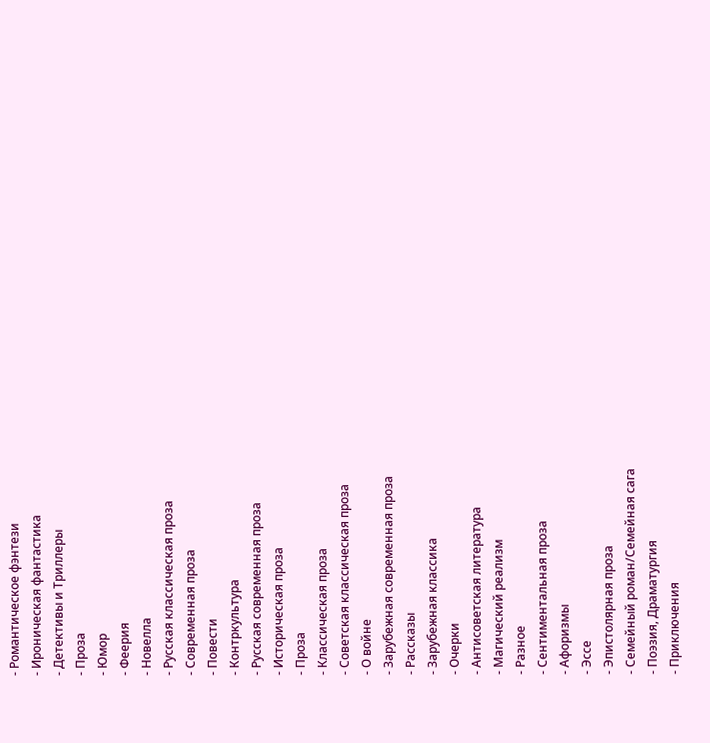- Романтическое фэнтези
- Ироническая фантастика
- Детективы и Триллеры
- Проза
- Юмор
- Феерия
- Новелла
- Русская классическая проза
- Современная проза
- Повести
- Контркультура
- Русская современная проза
- Историческая проза
- Проза
- Классическая проза
- Советская классическая проза
- О войне
- Зарубежная современная проза
- Рассказы
- Зарубежная классика
- Очерки
- Антисоветская литература
- Магический реализм
- Разное
- Сентиментальная проза
- Афоризмы
- Эссе
- Эпистолярная проза
- Семейный роман/Семейная сага
- Поэзия, Драматургия
- Приключения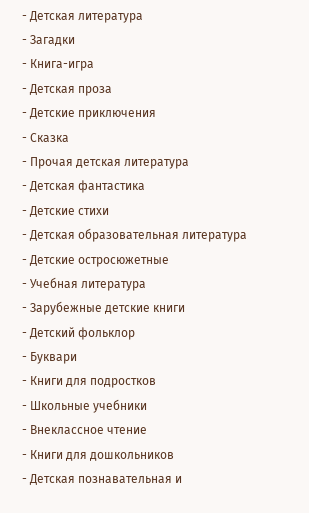- Детская литература
- Загадки
- Книга-игра
- Детская проза
- Детские приключения
- Сказка
- Прочая детская литература
- Детская фантастика
- Детские стихи
- Детская образовательная литература
- Детские остросюжетные
- Учебная литература
- Зарубежные детские книги
- Детский фольклор
- Буквари
- Книги для подростков
- Школьные учебники
- Внеклассное чтение
- Книги для дошкольников
- Детская познавательная и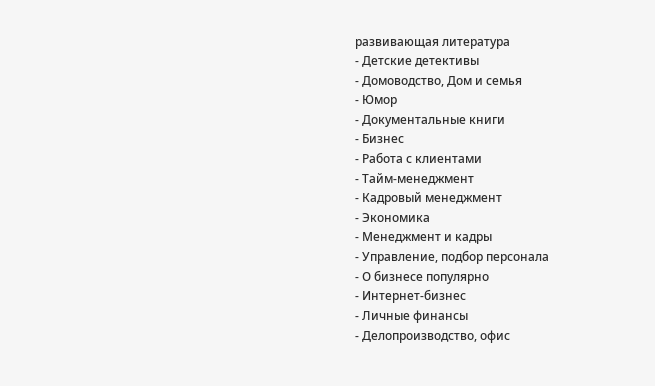развивающая литература
- Детские детективы
- Домоводство, Дом и семья
- Юмор
- Документальные книги
- Бизнес
- Работа с клиентами
- Тайм-менеджмент
- Кадровый менеджмент
- Экономика
- Менеджмент и кадры
- Управление, подбор персонала
- О бизнесе популярно
- Интернет-бизнес
- Личные финансы
- Делопроизводство, офис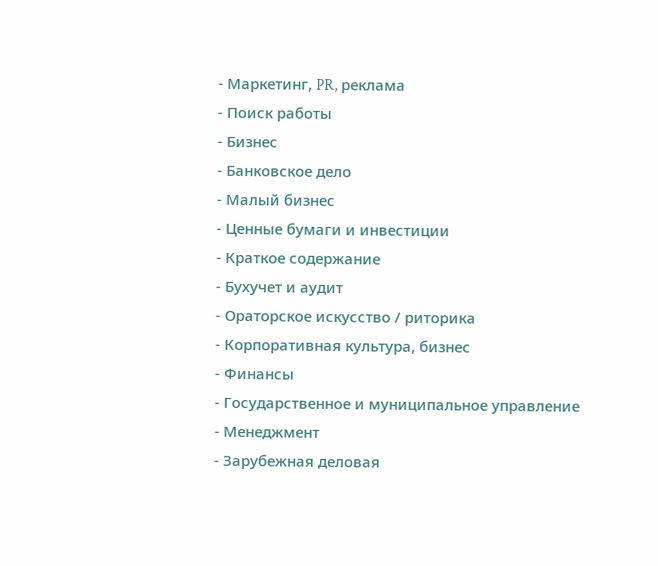- Маркетинг, PR, реклама
- Поиск работы
- Бизнес
- Банковское дело
- Малый бизнес
- Ценные бумаги и инвестиции
- Краткое содержание
- Бухучет и аудит
- Ораторское искусство / риторика
- Корпоративная культура, бизнес
- Финансы
- Государственное и муниципальное управление
- Менеджмент
- Зарубежная деловая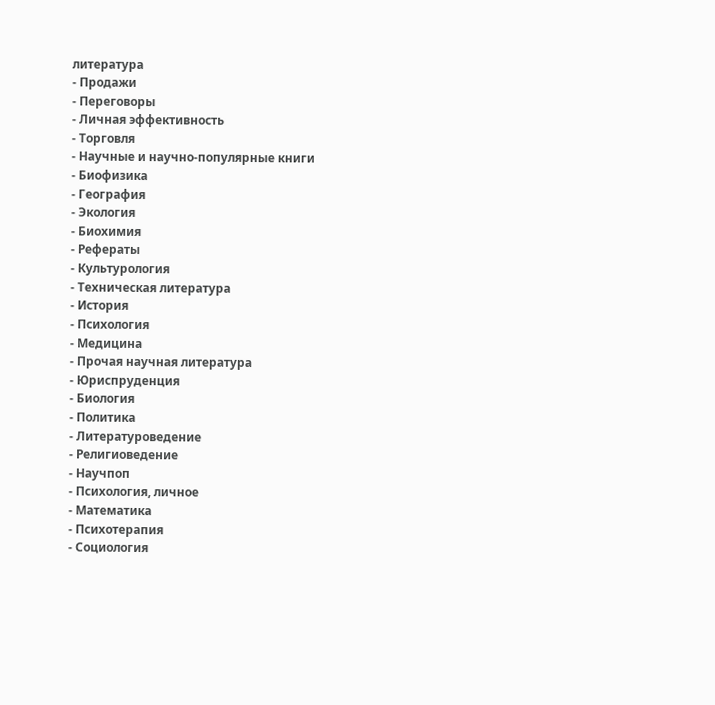литература
- Продажи
- Переговоры
- Личная эффективность
- Торговля
- Научные и научно-популярные книги
- Биофизика
- География
- Экология
- Биохимия
- Рефераты
- Культурология
- Техническая литература
- История
- Психология
- Медицина
- Прочая научная литература
- Юриспруденция
- Биология
- Политика
- Литературоведение
- Религиоведение
- Научпоп
- Психология, личное
- Математика
- Психотерапия
- Социология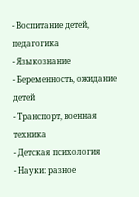- Воспитание детей, педагогика
- Языкознание
- Беременность, ожидание детей
- Транспорт, военная техника
- Детская психология
- Науки: разное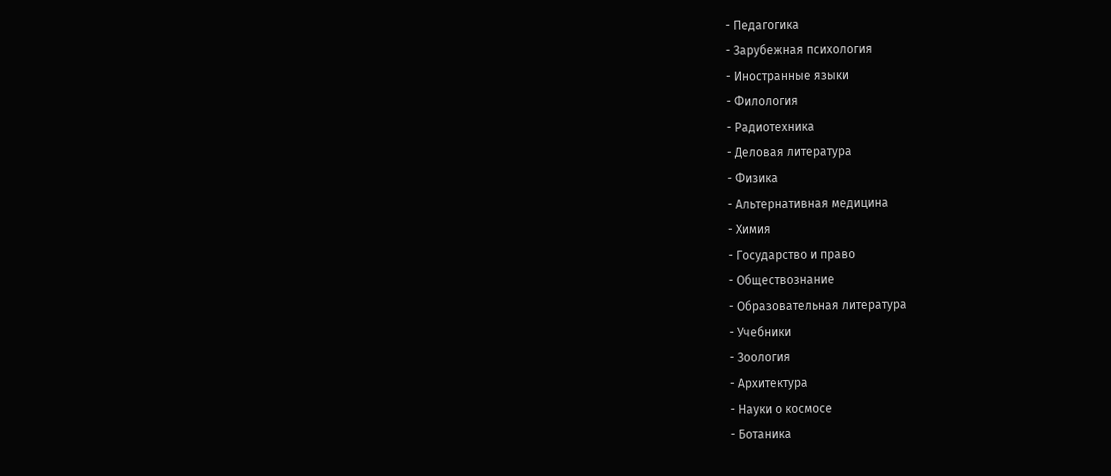- Педагогика
- Зарубежная психология
- Иностранные языки
- Филология
- Радиотехника
- Деловая литература
- Физика
- Альтернативная медицина
- Химия
- Государство и право
- Обществознание
- Образовательная литература
- Учебники
- Зоология
- Архитектура
- Науки о космосе
- Ботаника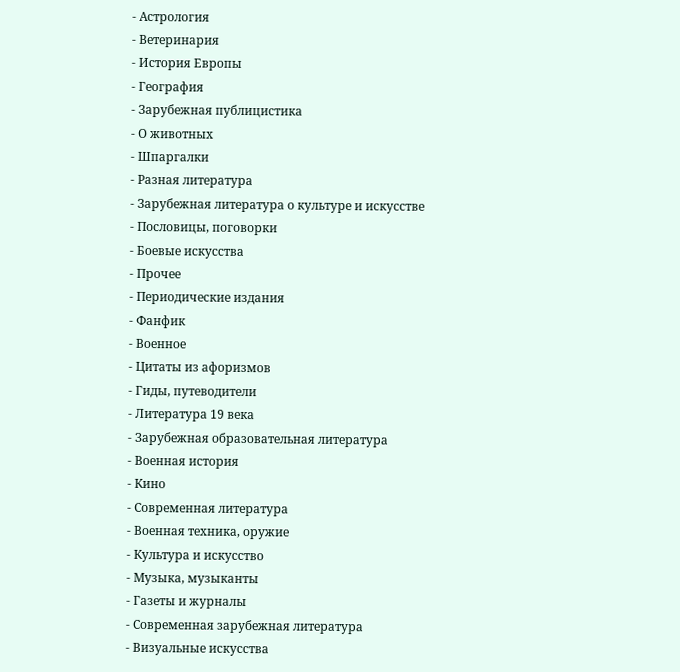- Астрология
- Ветеринария
- История Европы
- География
- Зарубежная публицистика
- О животных
- Шпаргалки
- Разная литература
- Зарубежная литература о культуре и искусстве
- Пословицы, поговорки
- Боевые искусства
- Прочее
- Периодические издания
- Фанфик
- Военное
- Цитаты из афоризмов
- Гиды, путеводители
- Литература 19 века
- Зарубежная образовательная литература
- Военная история
- Кино
- Современная литература
- Военная техника, оружие
- Культура и искусство
- Музыка, музыканты
- Газеты и журналы
- Современная зарубежная литература
- Визуальные искусства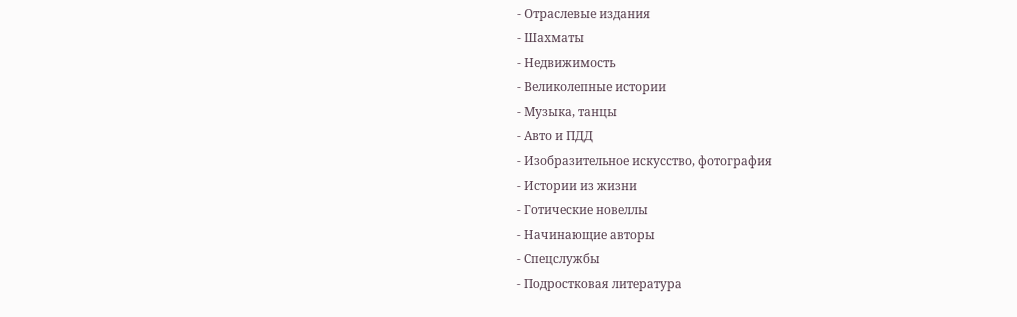- Отраслевые издания
- Шахматы
- Недвижимость
- Великолепные истории
- Музыка, танцы
- Авто и ПДД
- Изобразительное искусство, фотография
- Истории из жизни
- Готические новеллы
- Начинающие авторы
- Спецслужбы
- Подростковая литература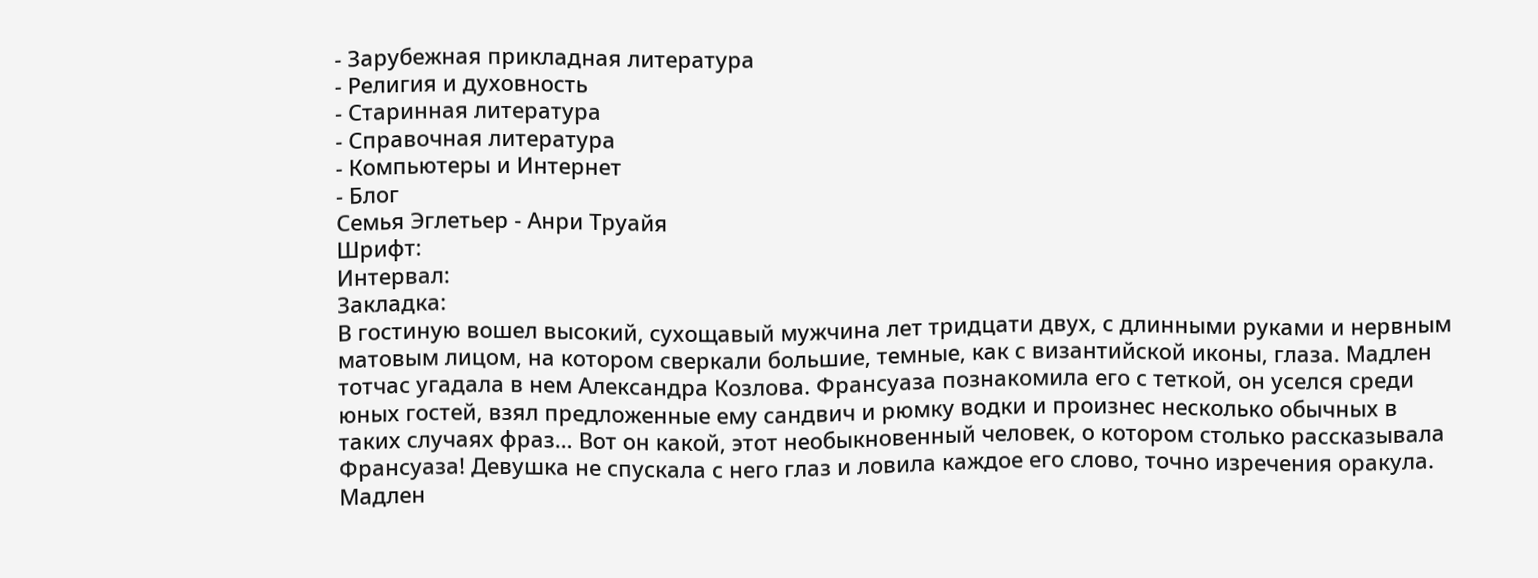- Зарубежная прикладная литература
- Религия и духовность
- Старинная литература
- Справочная литература
- Компьютеры и Интернет
- Блог
Семья Эглетьер - Анри Труайя
Шрифт:
Интервал:
Закладка:
В гостиную вошел высокий, сухощавый мужчина лет тридцати двух, с длинными руками и нервным матовым лицом, на котором сверкали большие, темные, как с византийской иконы, глаза. Мадлен тотчас угадала в нем Александра Козлова. Франсуаза познакомила его с теткой, он уселся среди юных гостей, взял предложенные ему сандвич и рюмку водки и произнес несколько обычных в таких случаях фраз… Вот он какой, этот необыкновенный человек, о котором столько рассказывала Франсуаза! Девушка не спускала с него глаз и ловила каждое его слово, точно изречения оракула. Мадлен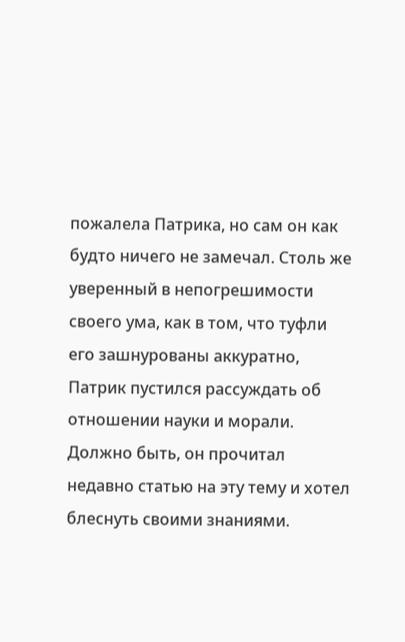пожалела Патрика, но сам он как будто ничего не замечал. Столь же уверенный в непогрешимости своего ума, как в том, что туфли его зашнурованы аккуратно, Патрик пустился рассуждать об отношении науки и морали. Должно быть, он прочитал недавно статью на эту тему и хотел блеснуть своими знаниями.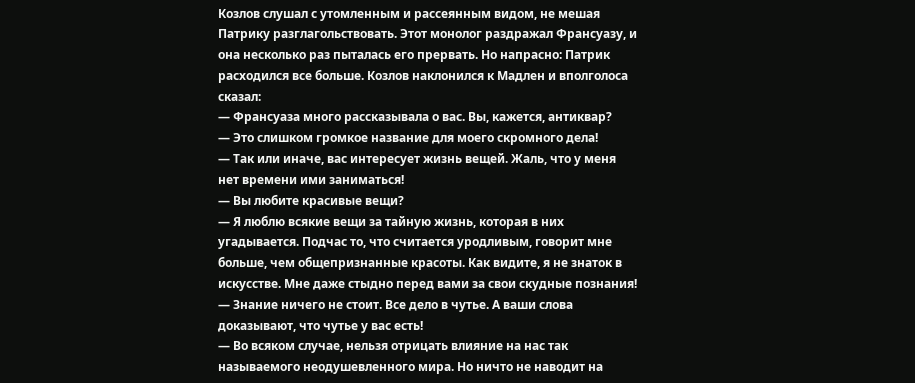Козлов слушал с утомленным и рассеянным видом, не мешая Патрику разглагольствовать. Этот монолог раздражал Франсуазу, и она несколько раз пыталась его прервать. Но напрасно: Патрик расходился все больше. Козлов наклонился к Мадлен и вполголоса сказал:
— Франсуаза много рассказывала о вас. Вы, кажется, антиквар?
— Это слишком громкое название для моего скромного дела!
— Так или иначе, вас интересует жизнь вещей. Жаль, что у меня нет времени ими заниматься!
— Вы любите красивые вещи?
— Я люблю всякие вещи за тайную жизнь, которая в них угадывается. Подчас то, что считается уродливым, говорит мне больше, чем общепризнанные красоты. Как видите, я не знаток в искусстве. Мне даже стыдно перед вами за свои скудные познания!
— Знание ничего не стоит. Все дело в чутье. А ваши слова доказывают, что чутье у вас есть!
— Во всяком случае, нельзя отрицать влияние на нас так называемого неодушевленного мира. Но ничто не наводит на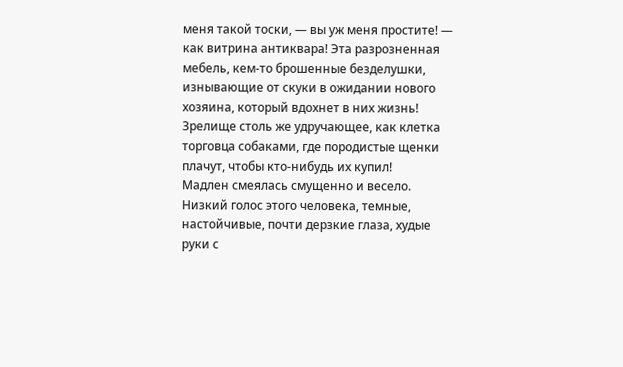меня такой тоски, — вы уж меня простите! — как витрина антиквара! Эта разрозненная мебель, кем-то брошенные безделушки, изнывающие от скуки в ожидании нового хозяина, который вдохнет в них жизнь! Зрелище столь же удручающее, как клетка торговца собаками, где породистые щенки плачут, чтобы кто-нибудь их купил!
Мадлен смеялась смущенно и весело. Низкий голос этого человека, темные, настойчивые, почти дерзкие глаза, худые руки с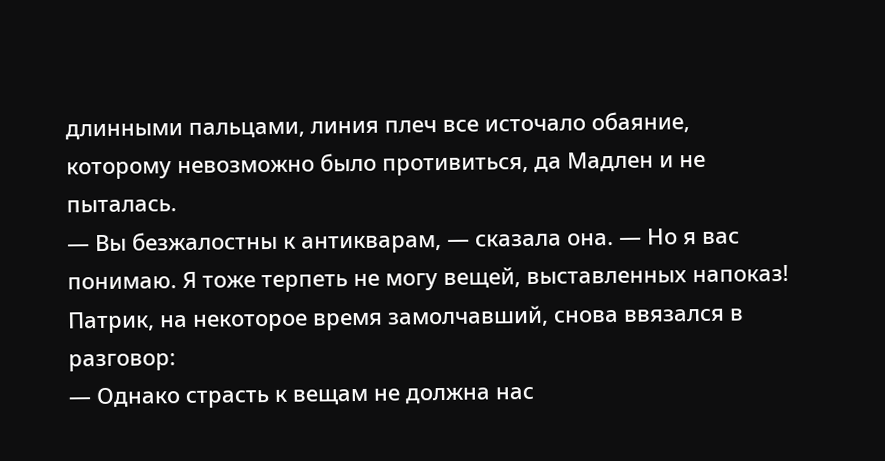длинными пальцами, линия плеч все источало обаяние, которому невозможно было противиться, да Мадлен и не пыталась.
— Вы безжалостны к антикварам, — сказала она. — Но я вас понимаю. Я тоже терпеть не могу вещей, выставленных напоказ!
Патрик, на некоторое время замолчавший, снова ввязался в разговор:
— Однако страсть к вещам не должна нас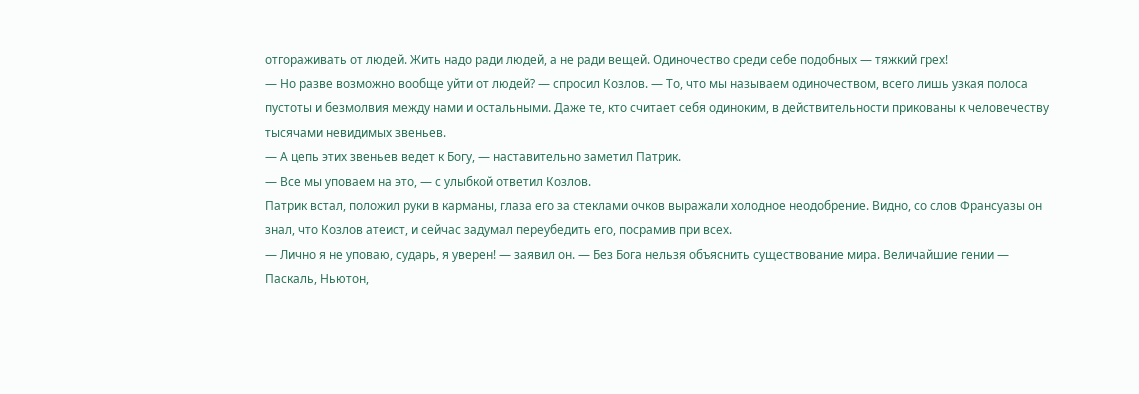отгораживать от людей. Жить надо ради людей, а не ради вещей. Одиночество среди себе подобных — тяжкий грех!
— Но разве возможно вообще уйти от людей? — спросил Козлов. — То, что мы называем одиночеством, всего лишь узкая полоса пустоты и безмолвия между нами и остальными. Даже те, кто считает себя одиноким, в действительности прикованы к человечеству тысячами невидимых звеньев.
— А цепь этих звеньев ведет к Богу, — наставительно заметил Патрик.
— Все мы уповаем на это, — с улыбкой ответил Козлов.
Патрик встал, положил руки в карманы, глаза его за стеклами очков выражали холодное неодобрение. Видно, со слов Франсуазы он знал, что Козлов атеист, и сейчас задумал переубедить его, посрамив при всех.
— Лично я не уповаю, сударь, я уверен! — заявил он. — Без Бога нельзя объяснить существование мира. Величайшие гении — Паскаль, Ньютон,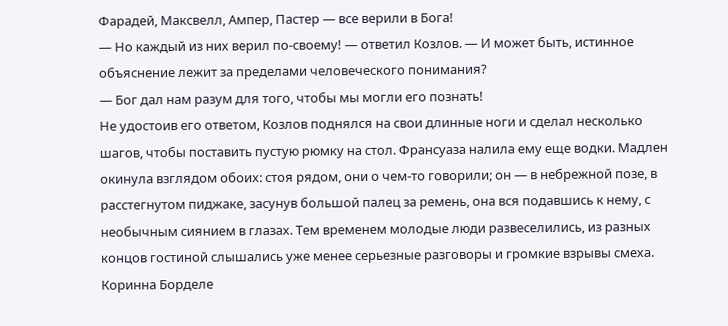Фарадей, Максвелл, Ампер, Пастер — все верили в Бога!
— Но каждый из них верил по-своему! — ответил Козлов. — И может быть, истинное объяснение лежит за пределами человеческого понимания?
— Бог дал нам разум для того, чтобы мы могли его познать!
Не удостоив его ответом, Козлов поднялся на свои длинные ноги и сделал несколько шагов, чтобы поставить пустую рюмку на стол. Франсуаза налила ему еще водки. Мадлен окинула взглядом обоих: стоя рядом, они о чем-то говорили; он — в небрежной позе, в расстегнутом пиджаке, засунув большой палец за ремень, она вся подавшись к нему, с необычным сиянием в глазах. Тем временем молодые люди развеселились, из разных концов гостиной слышались уже менее серьезные разговоры и громкие взрывы смеха. Коринна Борделе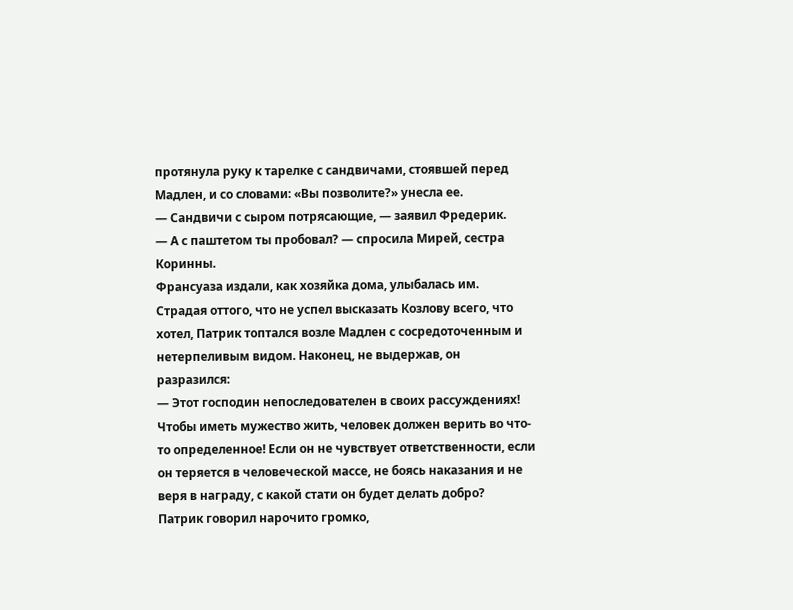протянула руку к тарелке с сандвичами, стоявшей перед Мадлен, и со словами: «Вы позволите?» унесла ее.
— Сандвичи с сыром потрясающие, — заявил Фредерик.
— А с паштетом ты пробовал? — спросила Мирей, сестра Коринны.
Франсуаза издали, как хозяйка дома, улыбалась им.
Страдая оттого, что не успел высказать Козлову всего, что хотел, Патрик топтался возле Мадлен с сосредоточенным и нетерпеливым видом. Наконец, не выдержав, он разразился:
— Этот господин непоследователен в своих рассуждениях! Чтобы иметь мужество жить, человек должен верить во что-то определенное! Если он не чувствует ответственности, если он теряется в человеческой массе, не боясь наказания и не веря в награду, с какой стати он будет делать добро?
Патрик говорил нарочито громко,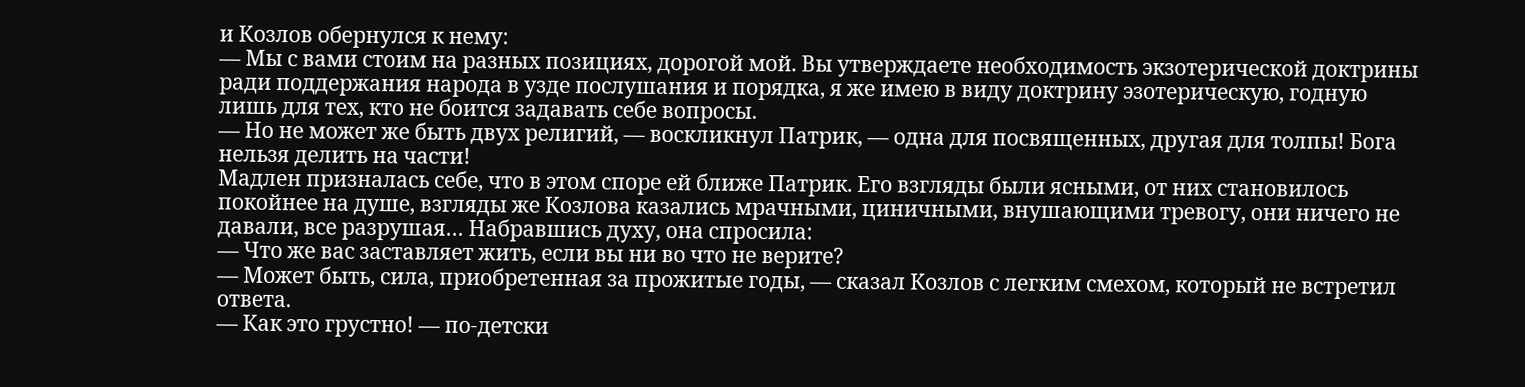и Козлов обернулся к нему:
— Мы с вами стоим на разных позициях, дорогой мой. Вы утверждаете необходимость экзотерической доктрины ради поддержания народа в узде послушания и порядка, я же имею в виду доктрину эзотерическую, годную лишь для тех, кто не боится задавать себе вопросы.
— Но не может же быть двух религий, — воскликнул Патрик, — одна для посвященных, другая для толпы! Бога нельзя делить на части!
Мадлен призналась себе, что в этом споре ей ближе Патрик. Его взгляды были ясными, от них становилось покойнее на душе, взгляды же Козлова казались мрачными, циничными, внушающими тревогу, они ничего не давали, все разрушая… Набравшись духу, она спросила:
— Что же вас заставляет жить, если вы ни во что не верите?
— Может быть, сила, приобретенная за прожитые годы, — сказал Козлов с легким смехом, который не встретил ответа.
— Как это грустно! — по-детски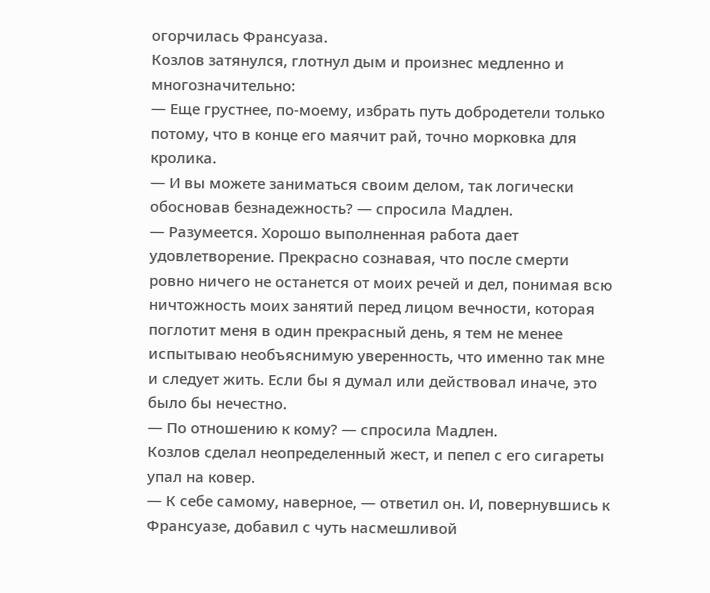огорчилась Франсуаза.
Козлов затянулся, глотнул дым и произнес медленно и многозначительно:
— Еще грустнее, по-моему, избрать путь добродетели только потому, что в конце его маячит рай, точно морковка для кролика.
— И вы можете заниматься своим делом, так логически обосновав безнадежность? — спросила Мадлен.
— Разумеется. Хорошо выполненная работа дает удовлетворение. Прекрасно сознавая, что после смерти ровно ничего не останется от моих речей и дел, понимая всю ничтожность моих занятий перед лицом вечности, которая поглотит меня в один прекрасный день, я тем не менее испытываю необъяснимую уверенность, что именно так мне и следует жить. Если бы я думал или действовал иначе, это было бы нечестно.
— По отношению к кому? — спросила Мадлен.
Козлов сделал неопределенный жест, и пепел с его сигареты упал на ковер.
— К себе самому, наверное, — ответил он. И, повернувшись к Франсуазе, добавил с чуть насмешливой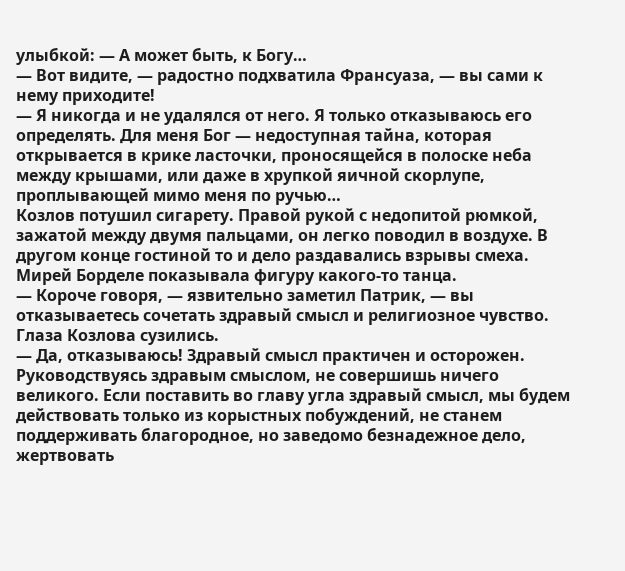улыбкой: — А может быть, к Богу…
— Вот видите, — радостно подхватила Франсуаза, — вы сами к нему приходите!
— Я никогда и не удалялся от него. Я только отказываюсь его определять. Для меня Бог — недоступная тайна, которая открывается в крике ласточки, проносящейся в полоске неба между крышами, или даже в хрупкой яичной скорлупе, проплывающей мимо меня по ручью…
Козлов потушил сигарету. Правой рукой с недопитой рюмкой, зажатой между двумя пальцами, он легко поводил в воздухе. В другом конце гостиной то и дело раздавались взрывы смеха. Мирей Борделе показывала фигуру какого-то танца.
— Короче говоря, — язвительно заметил Патрик, — вы отказываетесь сочетать здравый смысл и религиозное чувство.
Глаза Козлова сузились.
— Да, отказываюсь! Здравый смысл практичен и осторожен. Руководствуясь здравым смыслом, не совершишь ничего великого. Если поставить во главу угла здравый смысл, мы будем действовать только из корыстных побуждений, не станем поддерживать благородное, но заведомо безнадежное дело, жертвовать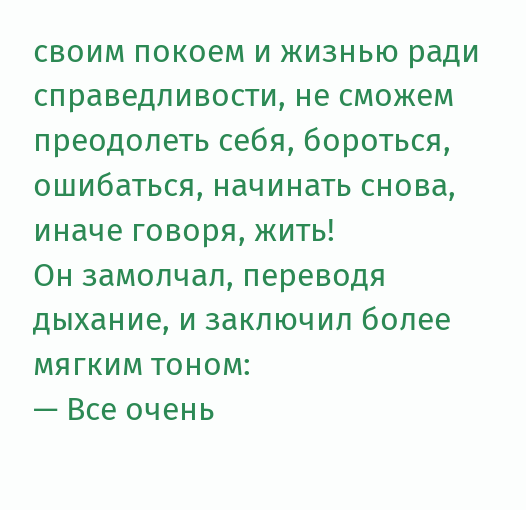своим покоем и жизнью ради справедливости, не сможем преодолеть себя, бороться, ошибаться, начинать снова, иначе говоря, жить!
Он замолчал, переводя дыхание, и заключил более мягким тоном:
— Все очень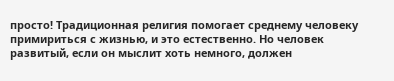просто! Традиционная религия помогает среднему человеку примириться с жизнью, и это естественно. Но человек развитый, если он мыслит хоть немного, должен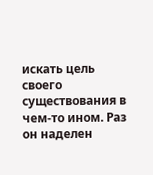искать цель своего существования в чем-то ином. Раз он наделен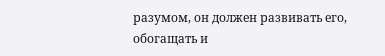разумом, он должен развивать его, обогащать и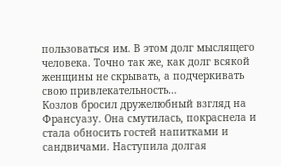пользоваться им. В этом долг мыслящего человека. Точно так же, как долг всякой женщины не скрывать, а подчеркивать свою привлекательность…
Козлов бросил дружелюбный взгляд на Франсуазу. Она смутилась, покраснела и стала обносить гостей напитками и сандвичами. Наступила долгая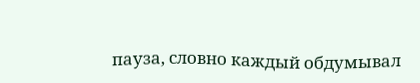пауза, словно каждый обдумывал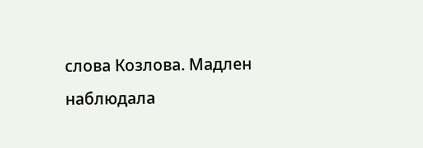слова Козлова. Мадлен наблюдала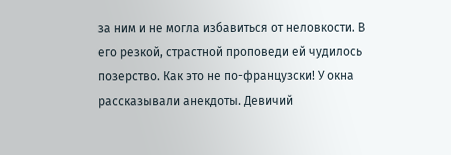за ним и не могла избавиться от неловкости. В его резкой, страстной проповеди ей чудилось позерство. Как это не по-французски! У окна рассказывали анекдоты. Девичий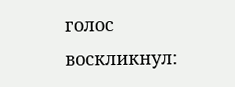голос воскликнул: